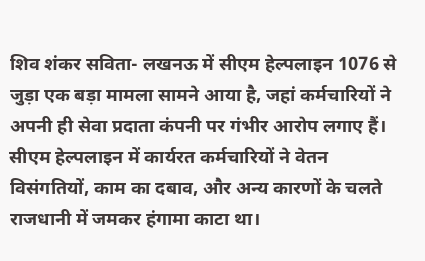शिव शंकर सविता- लखनऊ में सीएम हेल्पलाइन 1076 से जुड़ा एक बड़ा मामला सामने आया है, जहां कर्मचारियों ने अपनी ही सेवा प्रदाता कंपनी पर गंभीर आरोप लगाए हैं। सीएम हेल्पलाइन में कार्यरत कर्मचारियों ने वेतन विसंगतियों, काम का दबाव, और अन्य कारणों के चलते राजधानी में जमकर हंगामा काटा था।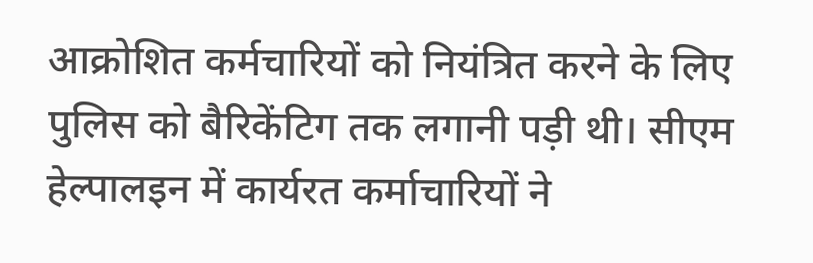आक्रोशित कर्मचारियों को नियंत्रित करने के लिए पुलिस को बैरिकेंटिग तक लगानी पड़ी थी। सीएम हेल्पालइन में कार्यरत कर्माचारियों ने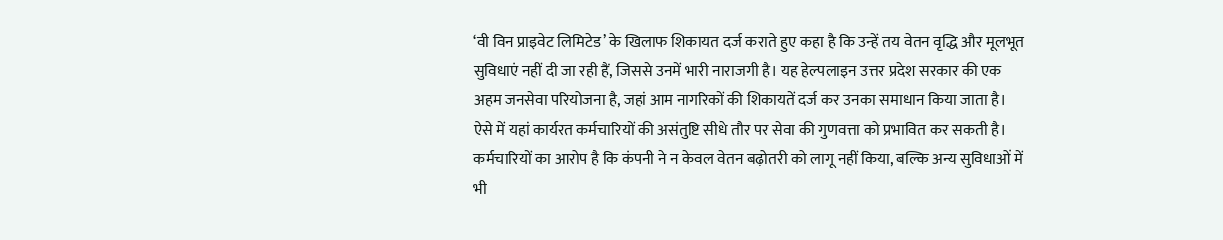‘वी विन प्राइवेट लिमिटेड’ के खिलाफ शिकायत दर्ज कराते हुए कहा है कि उन्हें तय वेतन वृद्धि और मूलभूत सुविधाएं नहीं दी जा रही हैं, जिससे उनमें भारी नाराजगी है। यह हेल्पलाइन उत्तर प्रदेश सरकार की एक अहम जनसेवा परियोजना है, जहां आम नागरिकों की शिकायतें दर्ज कर उनका समाधान किया जाता है। ऐसे में यहां कार्यरत कर्मचारियों की असंतुष्टि सीधे तौर पर सेवा की गुणवत्ता को प्रभावित कर सकती है। कर्मचारियों का आरोप है कि कंपनी ने न केवल वेतन बढ़ोतरी को लागू नहीं किया, बल्कि अन्य सुविधाओं में भी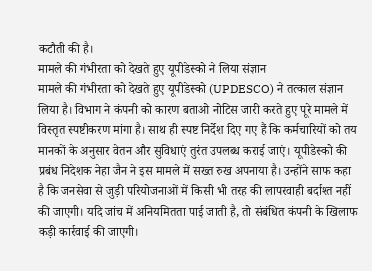कटौती की है।
मामले की गंभीरता को देखते हुए यूपीडेस्को ने लिया संज्ञान
मामले की गंभीरता को देखते हुए यूपीडेस्को (UPDESCO) ने तत्काल संज्ञान लिया है। विभाग ने कंपनी को कारण बताओ नोटिस जारी करते हुए पूरे मामले में विस्तृत स्पष्टीकरण मांगा है। साथ ही स्पष्ट निर्देश दिए गए हैं कि कर्मचारियों को तय मानकों के अनुसार वेतन और सुविधाएं तुरंत उपलब्ध कराई जाएं। यूपीडेस्को की प्रबंध निदेशक नेहा जैन ने इस मामले में सख्त रुख अपनाया है। उन्होंने साफ कहा है कि जनसेवा से जुड़ी परियोजनाओं में किसी भी तरह की लापरवाही बर्दाश्त नहीं की जाएगी। यदि जांच में अनियमितता पाई जाती है, तो संबंधित कंपनी के खिलाफ कड़ी कार्रवाई की जाएगी।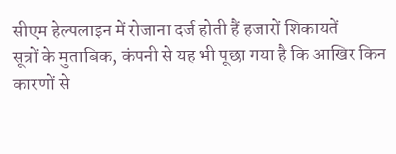सीएम हेल्पलाइन में रोजाना दर्ज होती हैं हजारों शिकायतें
सूत्रों के मुताबिक, कंपनी से यह भी पूछा गया है कि आखिर किन कारणों से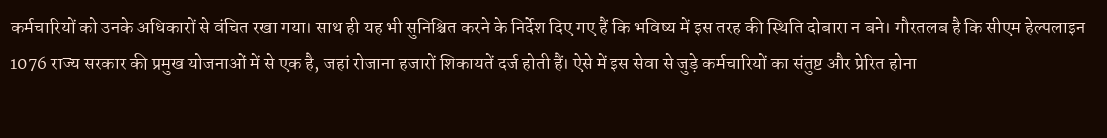कर्मचारियों को उनके अधिकारों से वंचित रखा गया। साथ ही यह भी सुनिश्चित करने के निर्देश दिए गए हैं कि भविष्य में इस तरह की स्थिति दोबारा न बने। गौरतलब है कि सीएम हेल्पलाइन 1076 राज्य सरकार की प्रमुख योजनाओं में से एक है, जहां रोजाना हजारों शिकायतें दर्ज होती हैं। ऐसे में इस सेवा से जुड़े कर्मचारियों का संतुष्ट और प्रेरित होना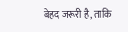बेहद जरूरी है, ताकि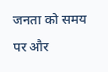जनता को समय पर और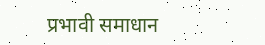प्रभावी समाधान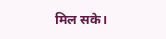मिल सके।